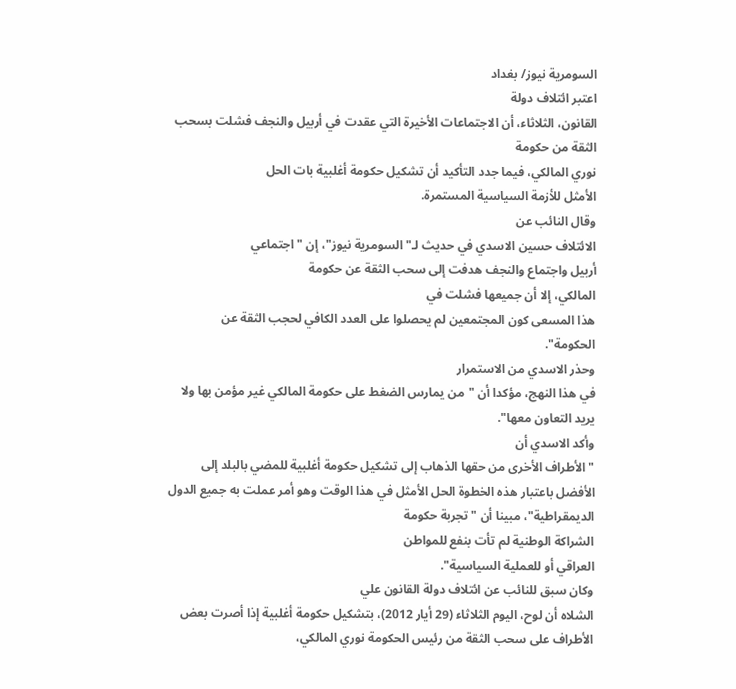السومرية نيوز/ بغداد
اعتبر ائتلاف دولة
القانون، الثلاثاء، أن الاجتماعات الأخيرة التي عقدت في أربيل والنجف فشلت بسحب
الثقة من حكومة
نوري المالكي، فيما جدد التأكيد أن تشكيل حكومة أغلبية بات الحل
الأمثل للأزمة السياسية المستمرة.
وقال النائب عن
الائتلاف حسين الاسدي في حديث لـ"السومرية نيوز"، إن "اجتماعي
أربيل واجتماع والنجف هدفت إلى سحب الثقة عن حكومة
المالكي، إلا أن جميعها فشلت في
هذا المسعى كون المجتمعين لم يحصلوا على العدد الكافي لحجب الثقة عن
الحكومة".
وحذر الاسدي من الاستمرار
في هذا النهج، مؤكدا أن "من يمارس الضغط على حكومة المالكي غير مؤمن بها ولا
يريد التعاون معها".
وأكد الاسدي أن
"الأطراف الأخرى من حقها الذهاب إلى تشكيل حكومة أغلبية للمضي بالبلد إلى
الأفضل باعتبار هذه الخطوة الحل الأمثل في هذا الوقت وهو أمر عملت به جميع الدول
الديمقراطية"، مبينا أن "تجربة حكومة
الشراكة الوطنية لم تأت بنفع للمواطن
العراقي أو للعملية السياسية".
وكان سبق للنائب عن ائتلاف دولة القانون علي
الشلاه أن لوح، اليوم الثلاثاء (29 أيار 2012)، بتشكيل حكومة أغلبية إذا أصرت بعض
الأطراف على سحب الثقة من رئيس الحكومة نوري المالكي،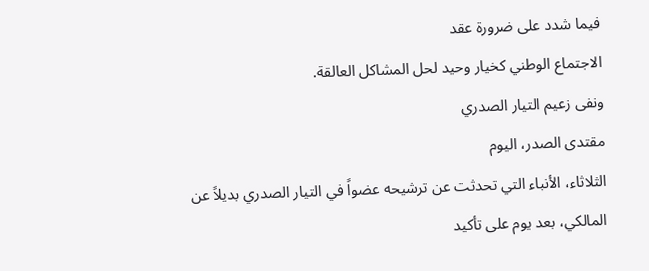فيما شدد على ضرورة عقد
الاجتماع الوطني كخيار وحيد لحل المشاكل العالقة.
ونفى زعيم التيار الصدري
مقتدى الصدر، اليوم
الثلاثاء، الأنباء التي تحدثت عن ترشيحه عضواً في التيار الصدري بديلاً عن
المالكي، بعد يوم على تأكيد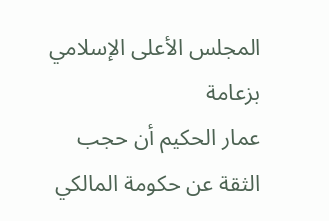المجلس الأعلى الإسلامي بزعامة
عمار الحكيم أن حجب
الثقة عن حكومة المالكي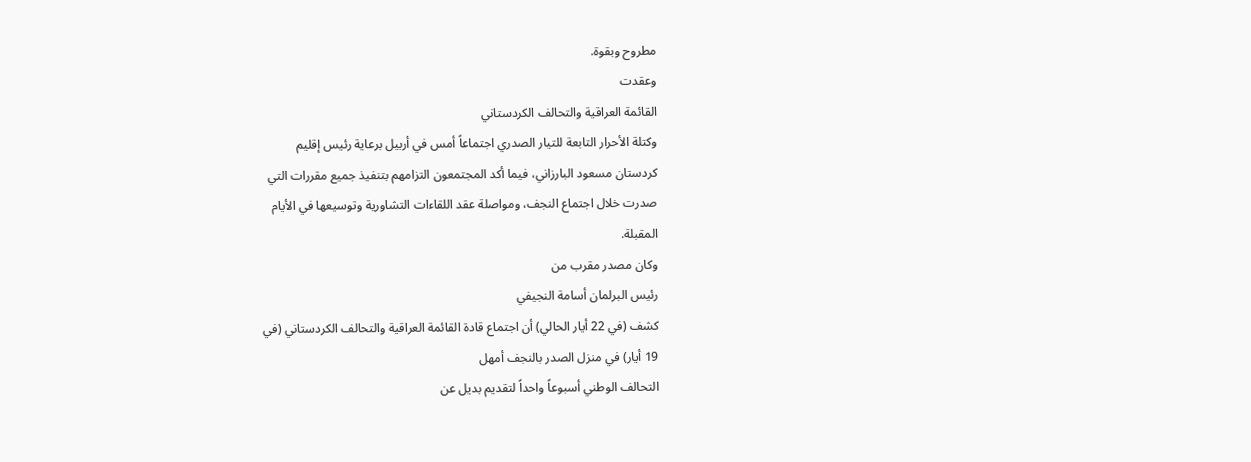مطروح وبقوة.
وعقدت
القائمة العراقية والتحالف الكردستاني
وكتلة الأحرار التابعة للتيار الصدري اجتماعاً أمس في أربيل برعاية رئيس إقليم
كردستان مسعود البارزاني، فيما أكد المجتمعون التزامهم بتنفيذ جميع مقررات التي
صدرت خلال اجتماع النجف، ومواصلة عقد اللقاءات التشاورية وتوسيعها في الأيام
المقبلة.
وكان مصدر مقرب من
رئيس البرلمان أسامة النجيفي
كشف (في 22 أيار الحالي) أن اجتماع قادة القائمة العراقية والتحالف الكردستاني (في
19 أيار) في منزل الصدر بالنجف أمهل
التحالف الوطني أسبوعاً واحداً لتقديم بديل عن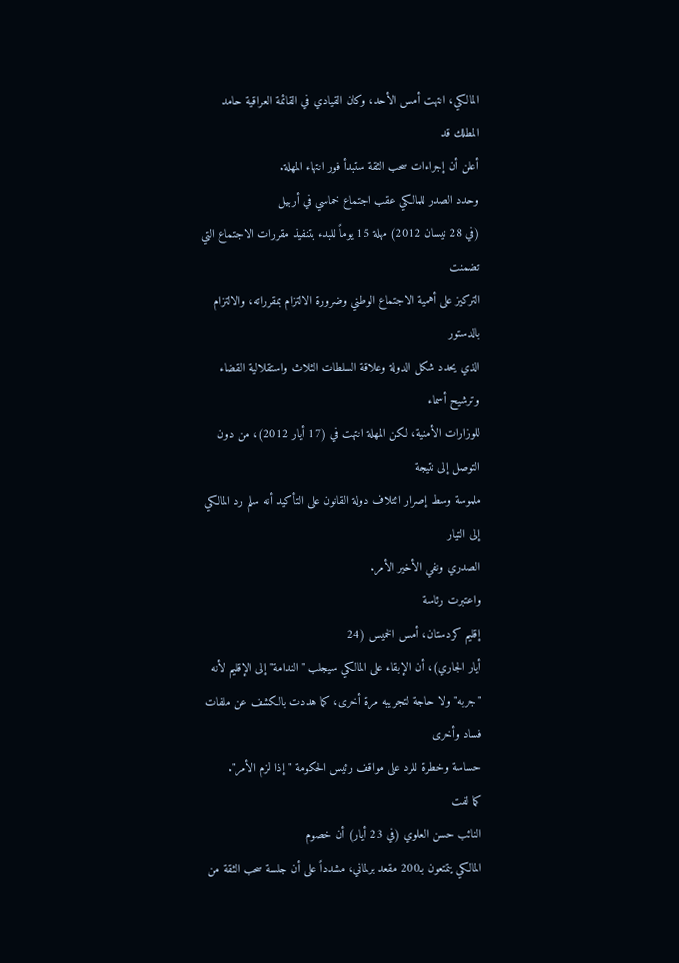المالكي، انتهت أمس الأحد، وكان القيادي في القائمة العراقية حامد المطلك قد
أعلن أن إجراءات سحب الثقة ستبدأ فور انتهاء المهلة.
وحدد الصدر للمالكي عقب اجتماع خماسي في أربيل
(في 28 نيسان 2012) مهلة 15 يوماً للبدء بتنفيذ مقررات الاجتماع التي تضمنت
التركيز على أهمية الاجتماع الوطني وضرورة الالتزام بمقرراته، والالتزام بالدستور
الذي يحدد شكل الدولة وعلاقة السلطات الثلاث واستقلالية القضاء وترشيح أسماء
للوزارات الأمنية، لكن المهلة انتهت في (17 أيار 2012)، من دون التوصل إلى نتيجة
ملموسة وسط إصرار ائتلاف دولة القانون على التأكيد أنه سلم رد المالكي إلى التيار
الصدري ونفي الأخير الأمر.
واعتبرت رئاسة
إقليم كردستان، أمس الخميس (24
أيار الجاري)، أن الإبقاء على المالكي سيجلب "الندامة" إلى الإقليم لأنه
"جربه" ولا حاجة لتجريبه مرة أخرى، كما هددت بالكشف عن ملفات فساد وأخرى
حساسة وخطرة للرد على مواقف رئيس الحكومة "إذا لزم الأمر".
كما لفت
النائب حسن العلوي (في 23 أيار) أن خصوم
المالكي يتمتعون بـ200 مقعد برلماني، مشدداً على أن جلسة سحب الثقة من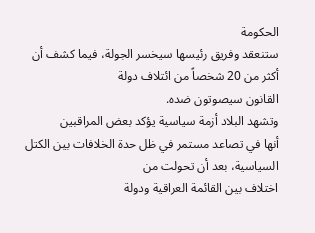الحكومة
ستنعقد وفريق رئيسها سيخسر الجولة، فيما كشف أن أكثر من 20 شخصاً من ائتلاف دولة
القانون سيصوتون ضده.
وتشهد البلاد أزمة سياسية يؤكد بعض المراقبين
أنها في تصاعد مستمر في ظل حدة الخلافات بين الكتل السياسية، بعد أن تحولت من
اختلاف بين القائمة العراقية ودولة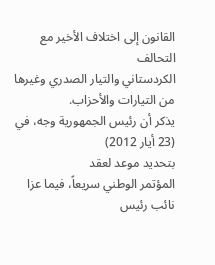القانون إلى اختلاف الأخير مع التحالف
الكردستاني والتيار الصدري وغيرها من التيارات والأحزاب.
يذكر أن رئيس الجمهورية وجه، في (23 أيار 2012)
بتحديد موعد لعقد
المؤتمر الوطني سريعاً، فيما عزا نائب رئيس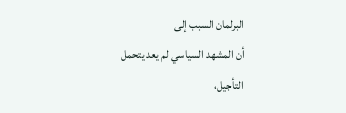البرلمان السبب إلى
أن المشهد السياسي لم يعد يتحمل التأجيل،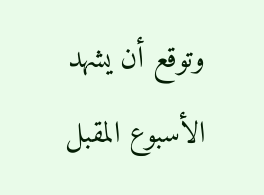وتوقع أن يشهد الأسبوع المقبل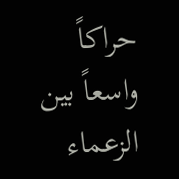حراكاً
واسعاً بين الزعماء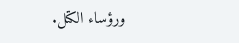ورؤساء الكتل.